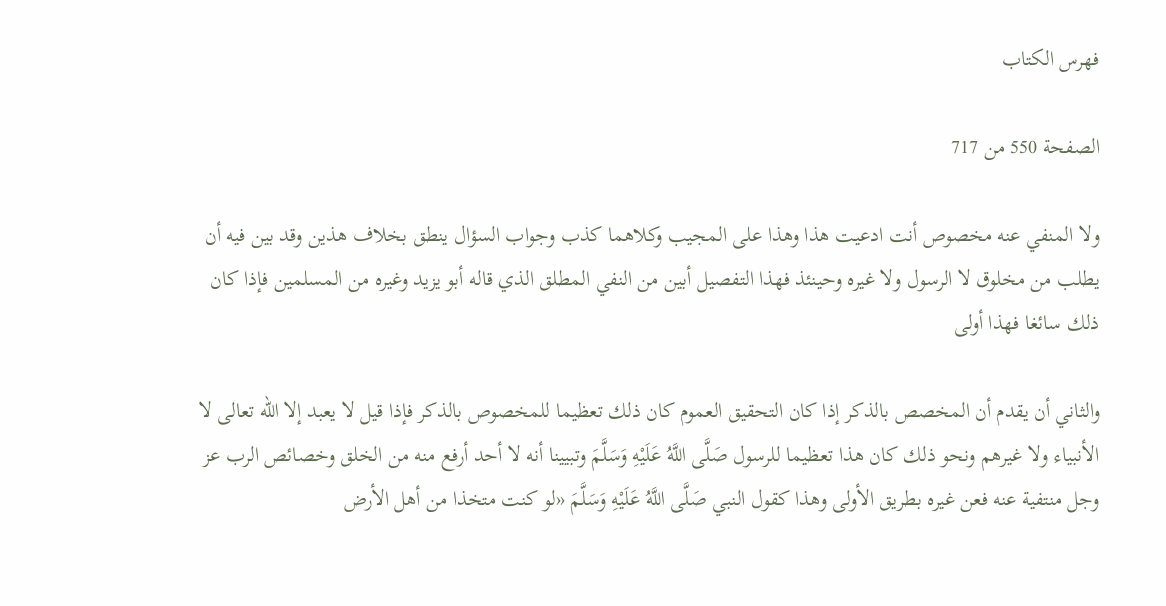فهرس الكتاب

الصفحة 550 من 717

ولا المنفي عنه مخصوص أنت ادعيت هذا وهذا على المجيب وكلاهما كذب وجواب السؤال ينطق بخلاف هذين وقد بين فيه أن يطلب من مخلوق لا الرسول ولا غيره وحينئذ فهذا التفصيل أبين من النفي المطلق الذي قاله أبو يزيد وغيره من المسلمين فإذا كان ذلك سائغا فهذا أولى

والثاني أن يقدم أن المخصص بالذكر إذا كان التحقيق العموم كان ذلك تعظيما للمخصوص بالذكر فإذا قيل لا يعبد إلا الله تعالى لا الأنبياء ولا غيرهم ونحو ذلك كان هذا تعظيما للرسول صَلَّى اللَّهُ عَلَيْهِ وَسَلَّمَ وتبيينا أنه لا أحد أرفع منه من الخلق وخصائص الرب عز وجل منتفية عنه فعن غيره بطريق الأولى وهذا كقول النبي صَلَّى اللَّهُ عَلَيْهِ وَسَلَّمَ «لو كنت متخذا من أهل الأرض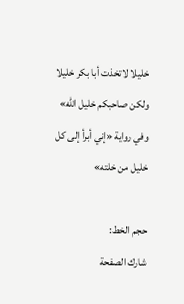خليلا لاتخذت أبا بكر خليلا ولكن صاحبكم خليل الله» وفي رواية «إني أبرأ إلى كل خليل من خلته»

حجم الخط:
شارك الصفحة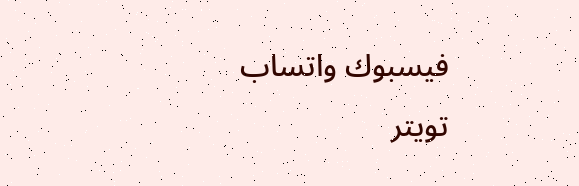فيسبوك واتساب تويتر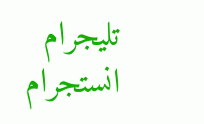تليجرام انستجرام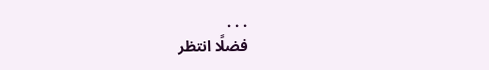. . .
فضلًا انتظر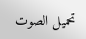تحميل الصوت